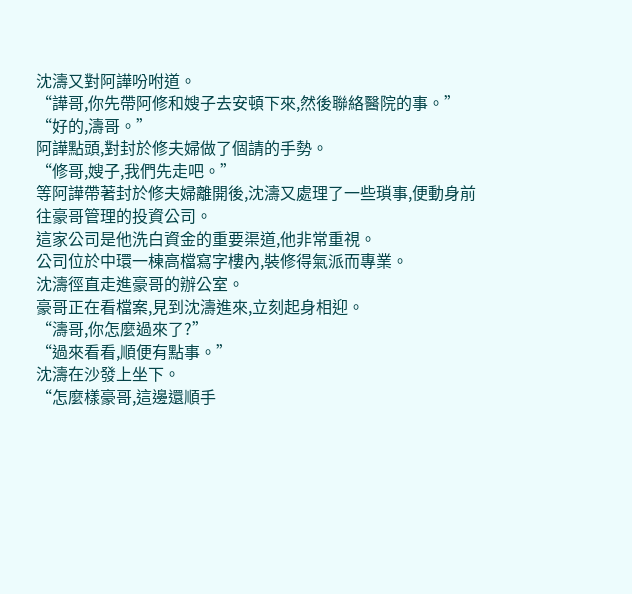沈濤又對阿譁吩咐道。
“譁哥,你先帶阿修和嫂子去安頓下來,然後聯絡醫院的事。”
“好的,濤哥。”
阿譁點頭,對封於修夫婦做了個請的手勢。
“修哥,嫂子,我們先走吧。”
等阿譁帶著封於修夫婦離開後,沈濤又處理了一些瑣事,便動身前往豪哥管理的投資公司。
這家公司是他洗白資金的重要渠道,他非常重視。
公司位於中環一棟高檔寫字樓內,裝修得氣派而專業。
沈濤徑直走進豪哥的辦公室。
豪哥正在看檔案,見到沈濤進來,立刻起身相迎。
“濤哥,你怎麼過來了?”
“過來看看,順便有點事。”
沈濤在沙發上坐下。
“怎麼樣豪哥,這邊還順手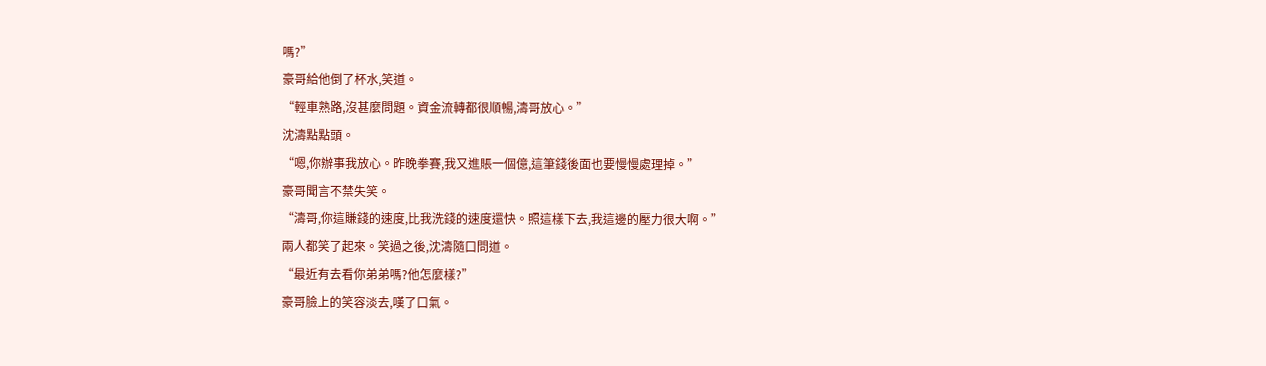嗎?”
豪哥給他倒了杯水,笑道。
“輕車熟路,沒甚麼問題。資金流轉都很順暢,濤哥放心。”
沈濤點點頭。
“嗯,你辦事我放心。昨晚拳賽,我又進賬一個億,這筆錢後面也要慢慢處理掉。”
豪哥聞言不禁失笑。
“濤哥,你這賺錢的速度,比我洗錢的速度還快。照這樣下去,我這邊的壓力很大啊。”
兩人都笑了起來。笑過之後,沈濤隨口問道。
“最近有去看你弟弟嗎?他怎麼樣?”
豪哥臉上的笑容淡去,嘆了口氣。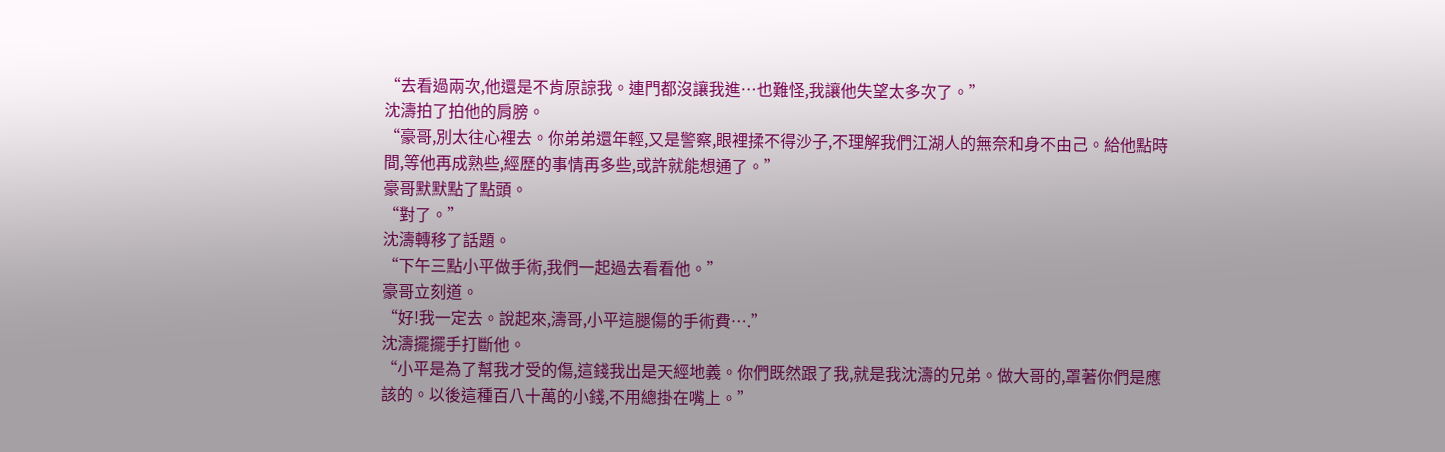“去看過兩次,他還是不肯原諒我。連門都沒讓我進…也難怪,我讓他失望太多次了。”
沈濤拍了拍他的肩膀。
“豪哥,別太往心裡去。你弟弟還年輕,又是警察,眼裡揉不得沙子,不理解我們江湖人的無奈和身不由己。給他點時間,等他再成熟些,經歷的事情再多些,或許就能想通了。”
豪哥默默點了點頭。
“對了。”
沈濤轉移了話題。
“下午三點小平做手術,我們一起過去看看他。”
豪哥立刻道。
“好!我一定去。說起來,濤哥,小平這腿傷的手術費….”
沈濤擺擺手打斷他。
“小平是為了幫我才受的傷,這錢我出是天經地義。你們既然跟了我,就是我沈濤的兄弟。做大哥的,罩著你們是應該的。以後這種百八十萬的小錢,不用總掛在嘴上。”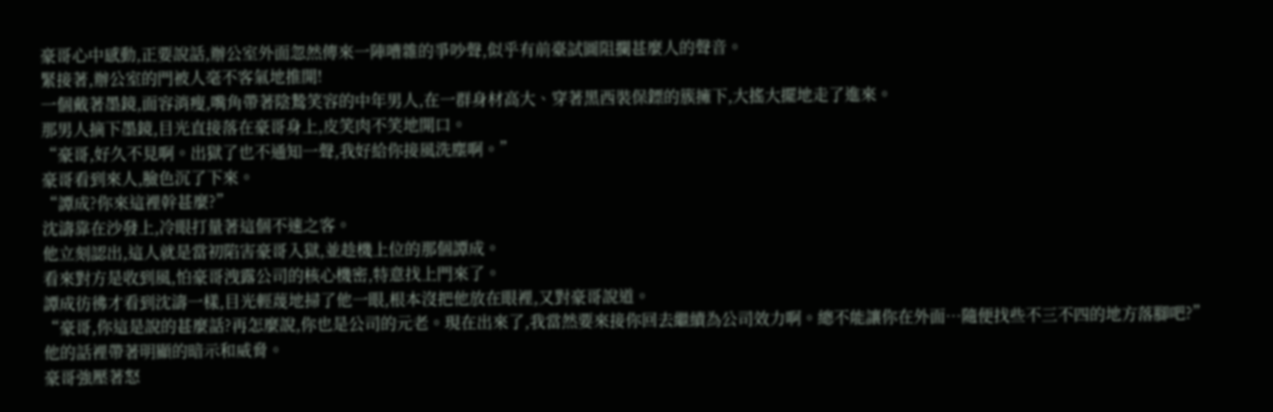豪哥心中感動,正要說話,辦公室外面忽然傳來一陣嘈雜的爭吵聲,似乎有前臺試圖阻攔甚麼人的聲音。
緊接著,辦公室的門被人毫不客氣地推開!
一個戴著墨鏡,面容消瘦,嘴角帶著陰鷙笑容的中年男人,在一群身材高大、穿著黑西裝保鏢的簇擁下,大搖大擺地走了進來。
那男人摘下墨鏡,目光直接落在豪哥身上,皮笑肉不笑地開口。
“豪哥,好久不見啊。出獄了也不通知一聲,我好給你接風洗塵啊。”
豪哥看到來人,臉色沉了下來。
“譚成?你來這裡幹甚麼?”
沈濤靠在沙發上,冷眼打量著這個不速之客。
他立刻認出,這人就是當初陷害豪哥入獄,並趁機上位的那個譚成。
看來對方是收到風,怕豪哥洩露公司的核心機密,特意找上門來了。
譚成彷彿才看到沈濤一樣,目光輕蔑地掃了他一眼,根本沒把他放在眼裡,又對豪哥說道。
“豪哥,你這是說的甚麼話?再怎麼說,你也是公司的元老。現在出來了,我當然要來接你回去繼續為公司效力啊。總不能讓你在外面…隨便找些不三不四的地方落腳吧?”
他的話裡帶著明顯的暗示和威脅。
豪哥強壓著怒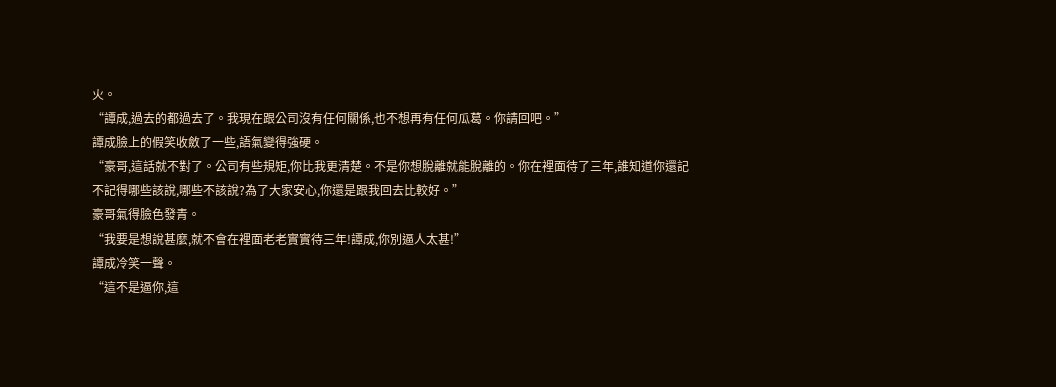火。
“譚成,過去的都過去了。我現在跟公司沒有任何關係,也不想再有任何瓜葛。你請回吧。”
譚成臉上的假笑收斂了一些,語氣變得強硬。
“豪哥,這話就不對了。公司有些規矩,你比我更清楚。不是你想脫離就能脫離的。你在裡面待了三年,誰知道你還記不記得哪些該說,哪些不該說?為了大家安心,你還是跟我回去比較好。”
豪哥氣得臉色發青。
“我要是想說甚麼,就不會在裡面老老實實待三年!譚成,你別逼人太甚!”
譚成冷笑一聲。
“這不是逼你,這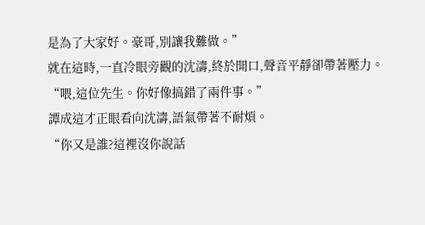是為了大家好。豪哥,別讓我難做。”
就在這時,一直冷眼旁觀的沈濤,終於開口,聲音平靜卻帶著壓力。
“喂,這位先生。你好像搞錯了兩件事。”
譚成這才正眼看向沈濤,語氣帶著不耐煩。
“你又是誰?這裡沒你說話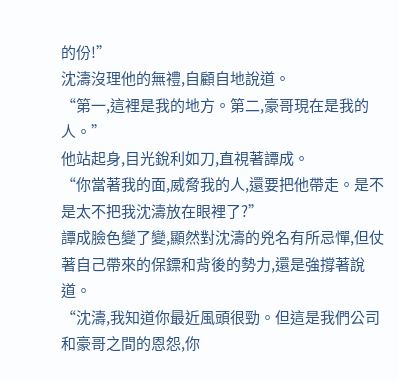的份!”
沈濤沒理他的無禮,自顧自地說道。
“第一,這裡是我的地方。第二,豪哥現在是我的人。”
他站起身,目光銳利如刀,直視著譚成。
“你當著我的面,威脅我的人,還要把他帶走。是不是太不把我沈濤放在眼裡了?”
譚成臉色變了變,顯然對沈濤的兇名有所忌憚,但仗著自己帶來的保鏢和背後的勢力,還是強撐著說道。
“沈濤,我知道你最近風頭很勁。但這是我們公司和豪哥之間的恩怨,你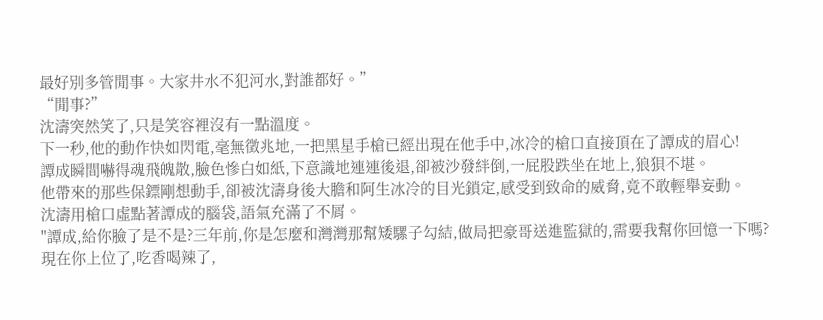最好別多管閒事。大家井水不犯河水,對誰都好。”
“閒事?”
沈濤突然笑了,只是笑容裡沒有一點溫度。
下一秒,他的動作快如閃電,毫無徵兆地,一把黑星手槍已經出現在他手中,冰冷的槍口直接頂在了譚成的眉心!
譚成瞬間嚇得魂飛魄散,臉色慘白如紙,下意識地連連後退,卻被沙發絆倒,一屁股跌坐在地上,狼狽不堪。
他帶來的那些保鏢剛想動手,卻被沈濤身後大膽和阿生冰冷的目光鎖定,感受到致命的威脅,竟不敢輕舉妄動。
沈濤用槍口虛點著譚成的腦袋,語氣充滿了不屑。
"譚成,給你臉了是不是?三年前,你是怎麼和灣灣那幫矮騾子勾結,做局把豪哥送進監獄的,需要我幫你回憶一下嗎?現在你上位了,吃香喝辣了,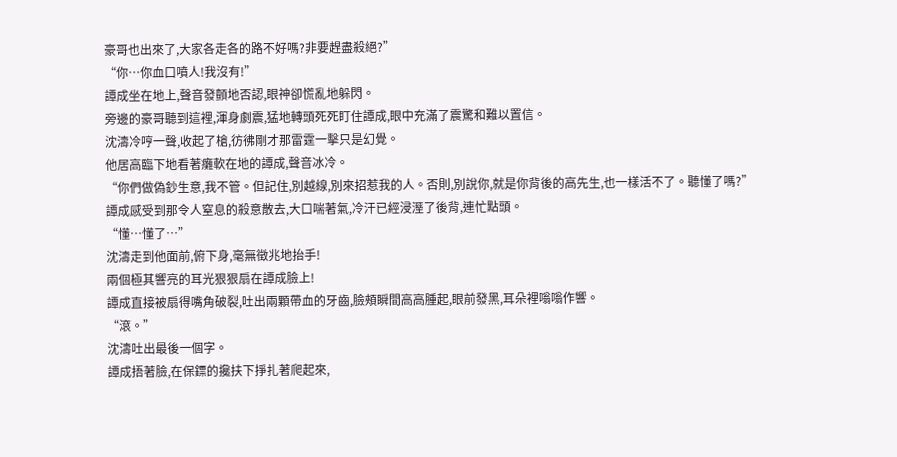豪哥也出來了,大家各走各的路不好嗎?非要趕盡殺絕?”
“你…你血口噴人!我沒有!”
譚成坐在地上,聲音發顫地否認,眼神卻慌亂地躲閃。
旁邊的豪哥聽到這裡,渾身劇震,猛地轉頭死死盯住譚成,眼中充滿了震驚和難以置信。
沈濤冷哼一聲,收起了槍,彷彿剛才那雷霆一擊只是幻覺。
他居高臨下地看著癱軟在地的譚成,聲音冰冷。
“你們做偽鈔生意,我不管。但記住,別越線,別來招惹我的人。否則,別說你,就是你背後的高先生,也一樣活不了。聽懂了嗎?”
譚成感受到那令人窒息的殺意散去,大口喘著氣,冷汗已經浸溼了後背,連忙點頭。
“懂…懂了…”
沈濤走到他面前,俯下身,毫無徵兆地抬手!
兩個極其響亮的耳光狠狠扇在譚成臉上!
譚成直接被扇得嘴角破裂,吐出兩顆帶血的牙齒,臉頰瞬間高高腫起,眼前發黑,耳朵裡嗡嗡作響。
“滾。”
沈濤吐出最後一個字。
譚成捂著臉,在保鏢的攙扶下掙扎著爬起來,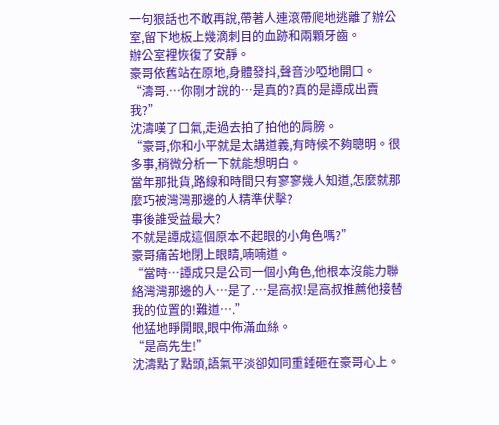一句狠話也不敢再說,帶著人連滾帶爬地逃離了辦公室,留下地板上幾滴刺目的血跡和兩顆牙齒。
辦公室裡恢復了安靜。
豪哥依舊站在原地,身體發抖,聲音沙啞地開口。
“濤哥.…你剛才說的…是真的?真的是譚成出賣我?”
沈濤嘆了口氣,走過去拍了拍他的肩膀。
“豪哥,你和小平就是太講道義,有時候不夠聰明。很多事,稍微分析一下就能想明白。
當年那批貨,路線和時間只有寥寥幾人知道,怎麼就那麼巧被灣灣那邊的人精準伏擊?
事後誰受益最大?
不就是譚成這個原本不起眼的小角色嗎?”
豪哥痛苦地閉上眼睛,喃喃道。
“當時…譚成只是公司一個小角色,他根本沒能力聯絡灣灣那邊的人…是了.…是高叔!是高叔推薦他接替我的位置的!難道….”
他猛地睜開眼,眼中佈滿血絲。
“是高先生!”
沈濤點了點頭,語氣平淡卻如同重錘砸在豪哥心上。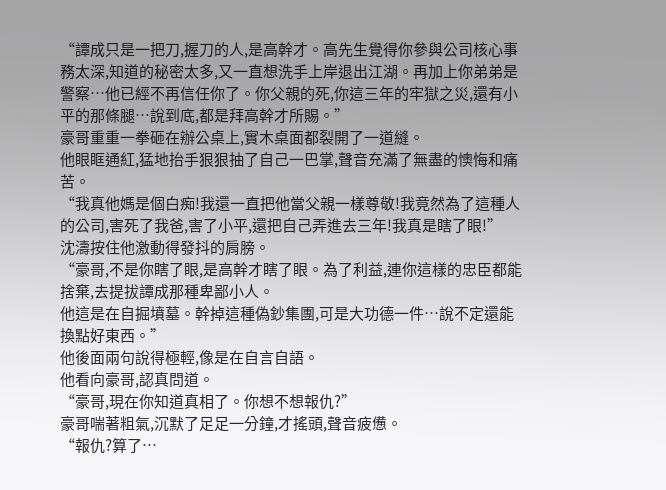“譚成只是一把刀,握刀的人,是高幹才。高先生覺得你參與公司核心事務太深,知道的秘密太多,又一直想洗手上岸退出江湖。再加上你弟弟是警察…他已經不再信任你了。你父親的死,你這三年的牢獄之災,還有小平的那條腿…說到底,都是拜高幹才所賜。”
豪哥重重一拳砸在辦公桌上,實木桌面都裂開了一道縫。
他眼眶通紅,猛地抬手狠狠抽了自己一巴掌,聲音充滿了無盡的懊悔和痛苦。
“我真他媽是個白痴!我還一直把他當父親一樣尊敬!我竟然為了這種人的公司,害死了我爸,害了小平,還把自己弄進去三年!我真是瞎了眼!”
沈濤按住他激動得發抖的肩膀。
“豪哥,不是你瞎了眼,是高幹才瞎了眼。為了利益,連你這樣的忠臣都能捨棄,去提拔譚成那種卑鄙小人。
他這是在自掘墳墓。幹掉這種偽鈔集團,可是大功德一件…說不定還能換點好東西。”
他後面兩句說得極輕,像是在自言自語。
他看向豪哥,認真問道。
“豪哥,現在你知道真相了。你想不想報仇?”
豪哥喘著粗氣,沉默了足足一分鐘,才搖頭,聲音疲憊。
“報仇?算了…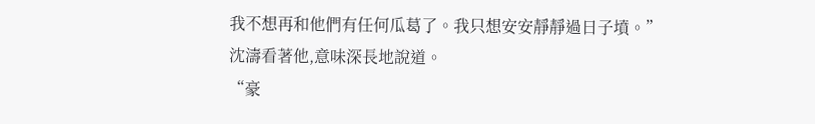我不想再和他們有任何瓜葛了。我只想安安靜靜過日子墳。”
沈濤看著他,意味深長地說道。
“豪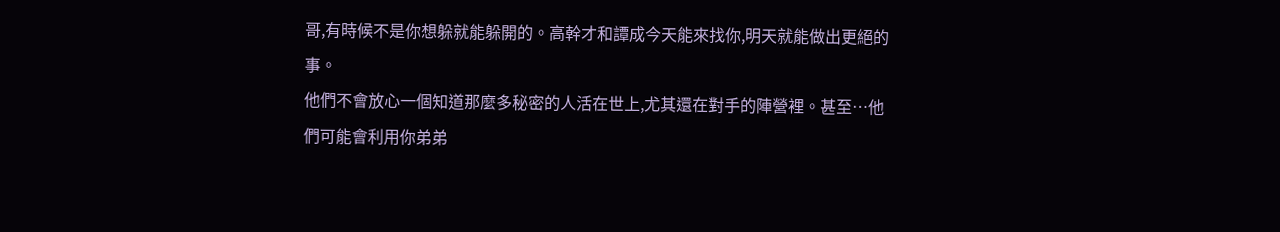哥,有時候不是你想躲就能躲開的。高幹才和譚成今天能來找你,明天就能做出更絕的事。
他們不會放心一個知道那麼多秘密的人活在世上,尤其還在對手的陣營裡。甚至…他們可能會利用你弟弟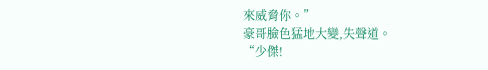來威脅你。”
豪哥臉色猛地大變,失聲道。
“少傑!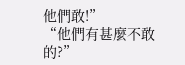他們敢!”
“他們有甚麼不敢的?”